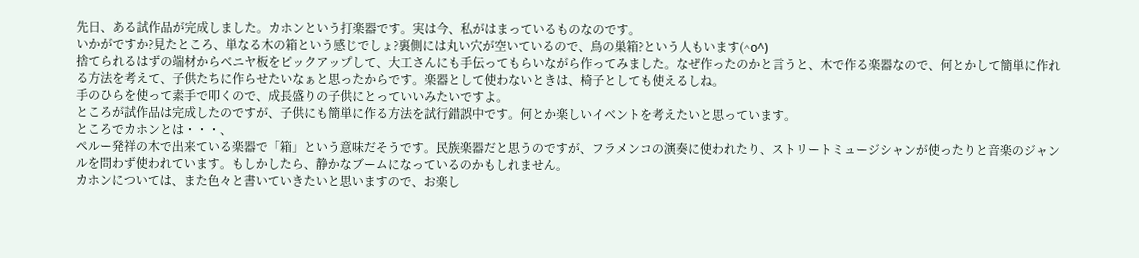先日、ある試作品が完成しました。カホンという打楽器です。実は今、私がはまっているものなのです。
いかがですか?見たところ、単なる木の箱という感じでしょ?裏側には丸い穴が空いているので、鳥の巣箱?という人もいます(^o^)
捨てられるはずの端材からベニヤ板をピックアップして、大工さんにも手伝ってもらいながら作ってみました。なぜ作ったのかと言うと、木で作る楽器なので、何とかして簡単に作れる方法を考えて、子供たちに作らせたいなぁと思ったからです。楽器として使わないときは、椅子としても使えるしね。
手のひらを使って素手で叩くので、成長盛りの子供にとっていいみたいですよ。
ところが試作品は完成したのですが、子供にも簡単に作る方法を試行錯誤中です。何とか楽しいイベントを考えたいと思っています。
ところでカホンとは・・・、
ペルー発祥の木で出来ている楽器で「箱」という意味だそうです。民族楽器だと思うのですが、フラメンコの演奏に使われたり、ストリートミュージシャンが使ったりと音楽のジャンルを問わず使われています。もしかしたら、静かなブームになっているのかもしれません。
カホンについては、また色々と書いていきたいと思いますので、お楽し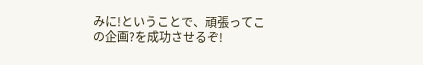みに!ということで、頑張ってこの企画?を成功させるぞ!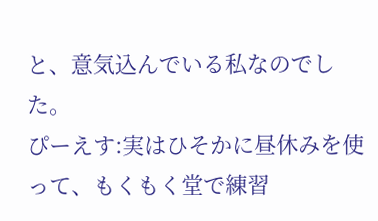と、意気込んでいる私なのでした。
ぴーえす:実はひそかに昼休みを使って、もくもく堂で練習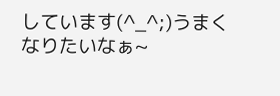しています(^_^;)うまくなりたいなぁ~